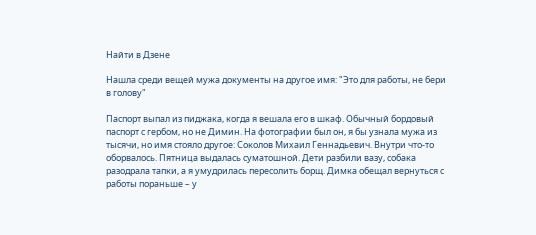Найти в Дзене

Нашла среди вещей мужа документы на другое имя: "Это для работы, не бери в голову"

Паспорт выпал из пиджака, когда я вешала его в шкаф. Обычный бордовый паспорт с гербом, но не Димин. На фотографии был он, я бы узнала мужа из тысячи, но имя стояло другое: Соколов Михаил Геннадьевич. Внутри что-то оборвалось. Пятница выдалась суматошной. Дети разбили вазу, собака разодрала тапки, а я умудрилась пересолить борщ. Димка обещал вернуться с работы пораньше – у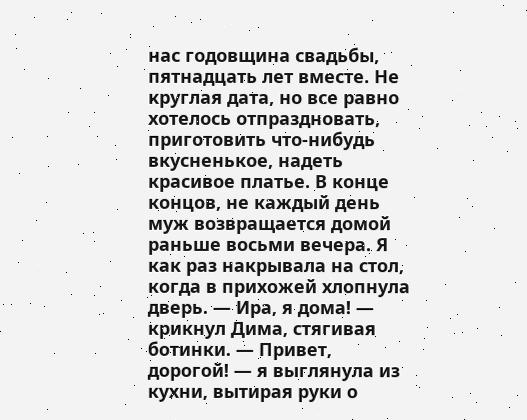нас годовщина свадьбы, пятнадцать лет вместе. Не круглая дата, но все равно хотелось отпраздновать, приготовить что-нибудь вкусненькое, надеть красивое платье. В конце концов, не каждый день муж возвращается домой раньше восьми вечера. Я как раз накрывала на стол, когда в прихожей хлопнула дверь. — Ира, я дома! — крикнул Дима, стягивая ботинки. — Привет, дорогой! — я выглянула из кухни, вытирая руки о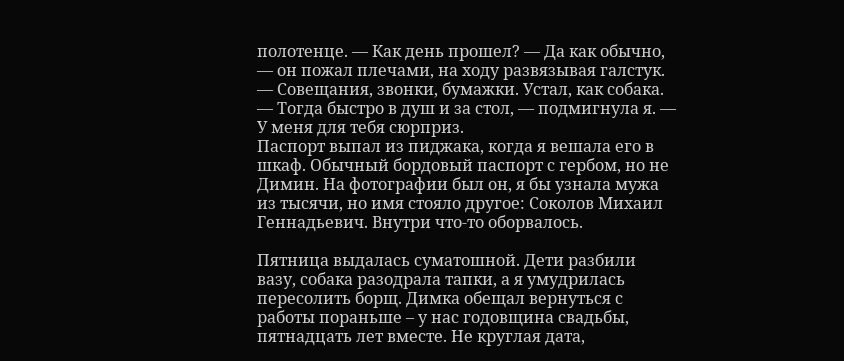полотенце. — Как день прошел? — Да как обычно, — он пожал плечами, на ходу развязывая галстук. — Совещания, звонки, бумажки. Устал, как собака. — Тогда быстро в душ и за стол, — подмигнула я. — У меня для тебя сюрприз.
Паспорт выпал из пиджака, когда я вешала его в шкаф. Обычный бордовый паспорт с гербом, но не Димин. На фотографии был он, я бы узнала мужа из тысячи, но имя стояло другое: Соколов Михаил Геннадьевич. Внутри что-то оборвалось.

Пятница выдалась суматошной. Дети разбили вазу, собака разодрала тапки, а я умудрилась пересолить борщ. Димка обещал вернуться с работы пораньше – у нас годовщина свадьбы, пятнадцать лет вместе. Не круглая дата,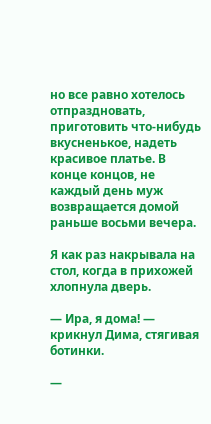но все равно хотелось отпраздновать, приготовить что-нибудь вкусненькое, надеть красивое платье. В конце концов, не каждый день муж возвращается домой раньше восьми вечера.

Я как раз накрывала на стол, когда в прихожей хлопнула дверь.

— Ира, я дома! — крикнул Дима, стягивая ботинки.

—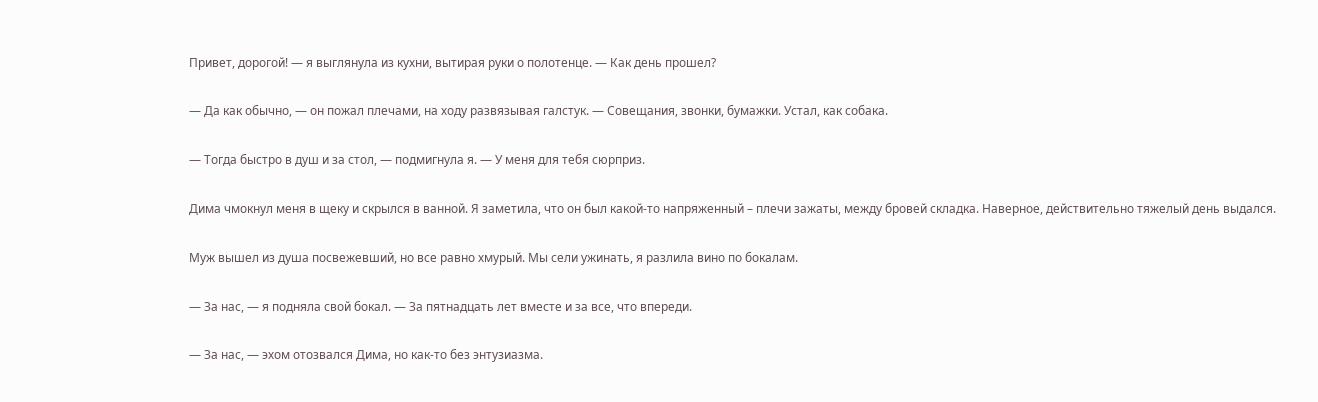Привет, дорогой! — я выглянула из кухни, вытирая руки о полотенце. — Как день прошел?

— Да как обычно, — он пожал плечами, на ходу развязывая галстук. — Совещания, звонки, бумажки. Устал, как собака.

— Тогда быстро в душ и за стол, — подмигнула я. — У меня для тебя сюрприз.

Дима чмокнул меня в щеку и скрылся в ванной. Я заметила, что он был какой-то напряженный – плечи зажаты, между бровей складка. Наверное, действительно тяжелый день выдался.

Муж вышел из душа посвежевший, но все равно хмурый. Мы сели ужинать, я разлила вино по бокалам.

— За нас, — я подняла свой бокал. — За пятнадцать лет вместе и за все, что впереди.

— За нас, — эхом отозвался Дима, но как-то без энтузиазма.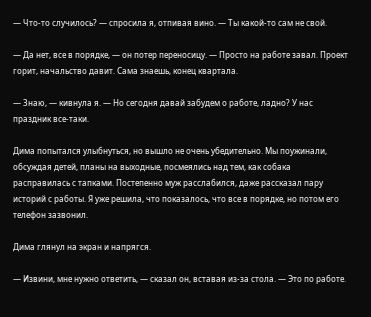— Что-то случилось? — спросила я, отпивая вино. — Ты какой-то сам не свой.

— Да нет, все в порядке, — он потер переносицу. — Просто на работе завал. Проект горит, начальство давит. Сама знаешь, конец квартала.

— Знаю, — кивнула я. — Но сегодня давай забудем о работе, ладно? У нас праздник все-таки.

Дима попытался улыбнуться, но вышло не очень убедительно. Мы поужинали, обсуждая детей, планы на выходные, посмеялись над тем, как собака расправилась с тапками. Постепенно муж расслабился, даже рассказал пару историй с работы. Я уже решила, что показалось, что все в порядке, но потом его телефон зазвонил.

Дима глянул на экран и напрягся.

— Извини, мне нужно ответить, — сказал он, вставая из-за стола. — Это по работе.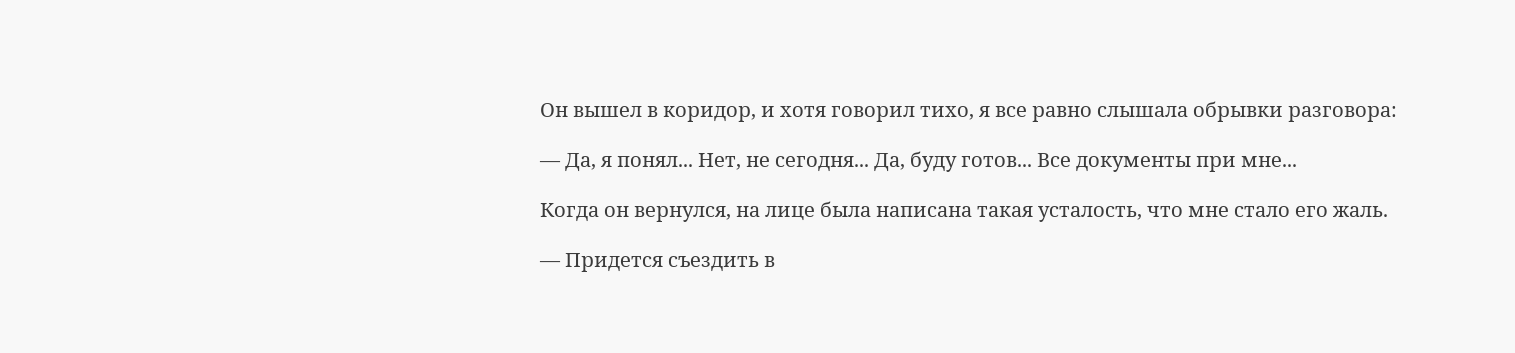Он вышел в коридор, и хотя говорил тихо, я все равно слышала обрывки разговора:

— Да, я понял... Нет, не сегодня... Да, буду готов... Все документы при мне...

Когда он вернулся, на лице была написана такая усталость, что мне стало его жаль.

— Придется съездить в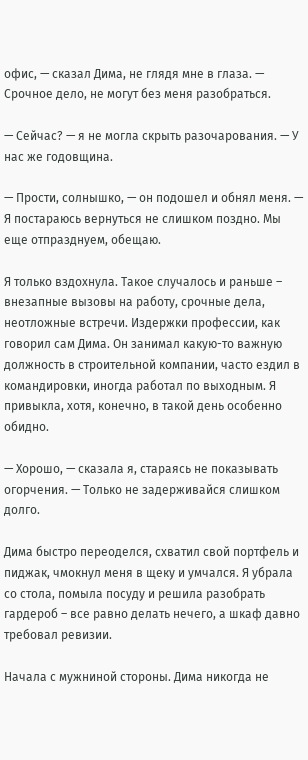офис, — сказал Дима, не глядя мне в глаза. — Срочное дело, не могут без меня разобраться.

— Сейчас? — я не могла скрыть разочарования. — У нас же годовщина.

— Прости, солнышко, — он подошел и обнял меня. — Я постараюсь вернуться не слишком поздно. Мы еще отпразднуем, обещаю.

Я только вздохнула. Такое случалось и раньше – внезапные вызовы на работу, срочные дела, неотложные встречи. Издержки профессии, как говорил сам Дима. Он занимал какую-то важную должность в строительной компании, часто ездил в командировки, иногда работал по выходным. Я привыкла, хотя, конечно, в такой день особенно обидно.

— Хорошо, — сказала я, стараясь не показывать огорчения. — Только не задерживайся слишком долго.

Дима быстро переоделся, схватил свой портфель и пиджак, чмокнул меня в щеку и умчался. Я убрала со стола, помыла посуду и решила разобрать гардероб – все равно делать нечего, а шкаф давно требовал ревизии.

Начала с мужниной стороны. Дима никогда не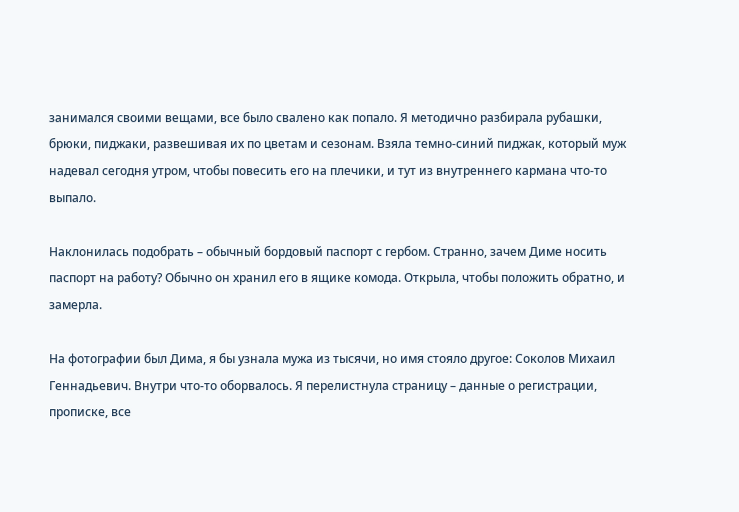занимался своими вещами, все было свалено как попало. Я методично разбирала рубашки, брюки, пиджаки, развешивая их по цветам и сезонам. Взяла темно-синий пиджак, который муж надевал сегодня утром, чтобы повесить его на плечики, и тут из внутреннего кармана что-то выпало.

Наклонилась подобрать – обычный бордовый паспорт с гербом. Странно, зачем Диме носить паспорт на работу? Обычно он хранил его в ящике комода. Открыла, чтобы положить обратно, и замерла.

На фотографии был Дима, я бы узнала мужа из тысячи, но имя стояло другое: Соколов Михаил Геннадьевич. Внутри что-то оборвалось. Я перелистнула страницу – данные о регистрации, прописке, все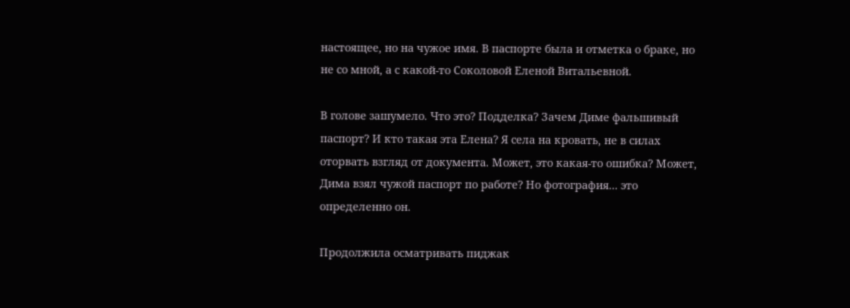настоящее, но на чужое имя. В паспорте была и отметка о браке, но не со мной, а с какой-то Соколовой Еленой Витальевной.

В голове зашумело. Что это? Подделка? Зачем Диме фальшивый паспорт? И кто такая эта Елена? Я села на кровать, не в силах оторвать взгляд от документа. Может, это какая-то ошибка? Может, Дима взял чужой паспорт по работе? Но фотография... это определенно он.

Продолжила осматривать пиджак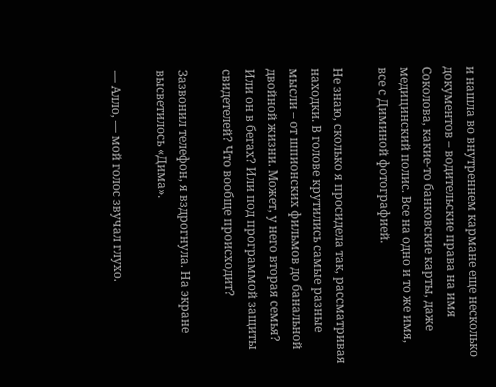и нашла во внутреннем кармане еще несколько документов – водительские права на имя Соколова, какие-то банковские карты, даже медицинский полис. Все на одно и то же имя, все с Диминой фотографией.

Не знаю, сколько я просидела так, рассматривая находки. В голове крутились самые разные мысли – от шпионских фильмов до банальной двойной жизни. Может, у него вторая семья? Или он в бегах? Или под программой защиты свидетелей? Что вообще происходит?

Зазвонил телефон, я вздрогнула. На экране высветилось «Дима».

— Алло, — мой голос звучал глухо.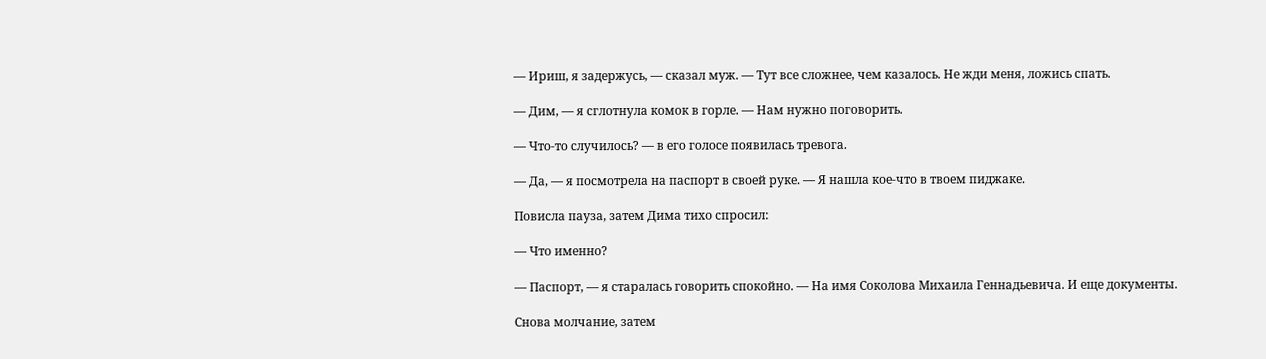— Ириш, я задержусь, — сказал муж. — Тут все сложнее, чем казалось. Не жди меня, ложись спать.

— Дим, — я сглотнула комок в горле. — Нам нужно поговорить.

— Что-то случилось? — в его голосе появилась тревога.

— Да, — я посмотрела на паспорт в своей руке. — Я нашла кое-что в твоем пиджаке.

Повисла пауза, затем Дима тихо спросил:

— Что именно?

— Паспорт, — я старалась говорить спокойно. — На имя Соколова Михаила Геннадьевича. И еще документы.

Снова молчание, затем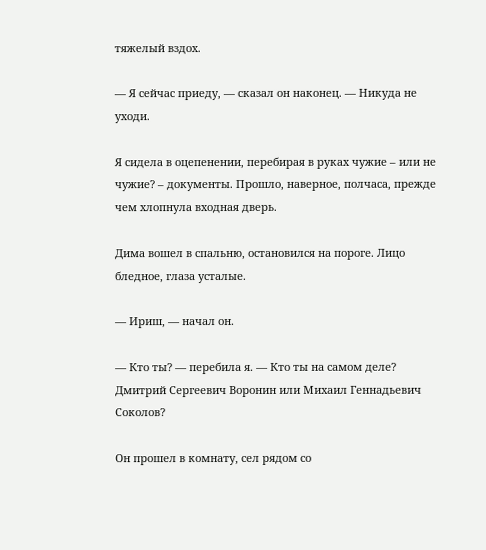тяжелый вздох.

— Я сейчас приеду, — сказал он наконец. — Никуда не уходи.

Я сидела в оцепенении, перебирая в руках чужие – или не чужие? – документы. Прошло, наверное, полчаса, прежде чем хлопнула входная дверь.

Дима вошел в спальню, остановился на пороге. Лицо бледное, глаза усталые.

— Ириш, — начал он.

— Кто ты? — перебила я. — Кто ты на самом деле? Дмитрий Сергеевич Воронин или Михаил Геннадьевич Соколов?

Он прошел в комнату, сел рядом со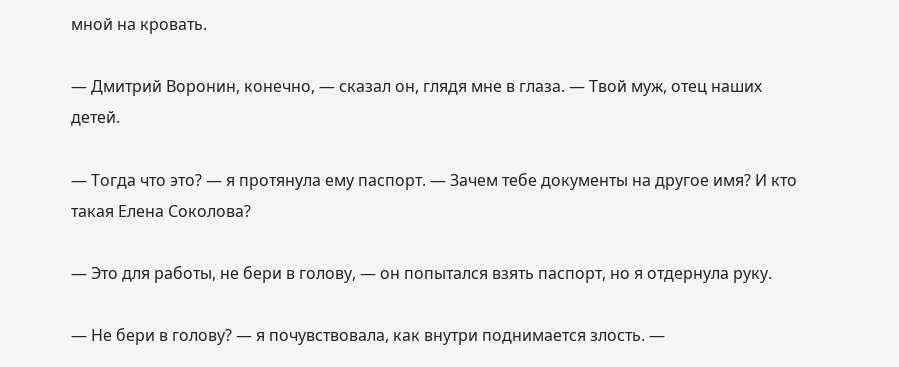мной на кровать.

— Дмитрий Воронин, конечно, — сказал он, глядя мне в глаза. — Твой муж, отец наших детей.

— Тогда что это? — я протянула ему паспорт. — Зачем тебе документы на другое имя? И кто такая Елена Соколова?

— Это для работы, не бери в голову, — он попытался взять паспорт, но я отдернула руку.

— Не бери в голову? — я почувствовала, как внутри поднимается злость. —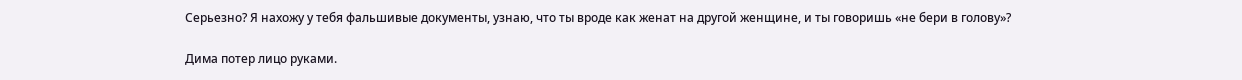Серьезно? Я нахожу у тебя фальшивые документы, узнаю, что ты вроде как женат на другой женщине, и ты говоришь «не бери в голову»?

Дима потер лицо руками.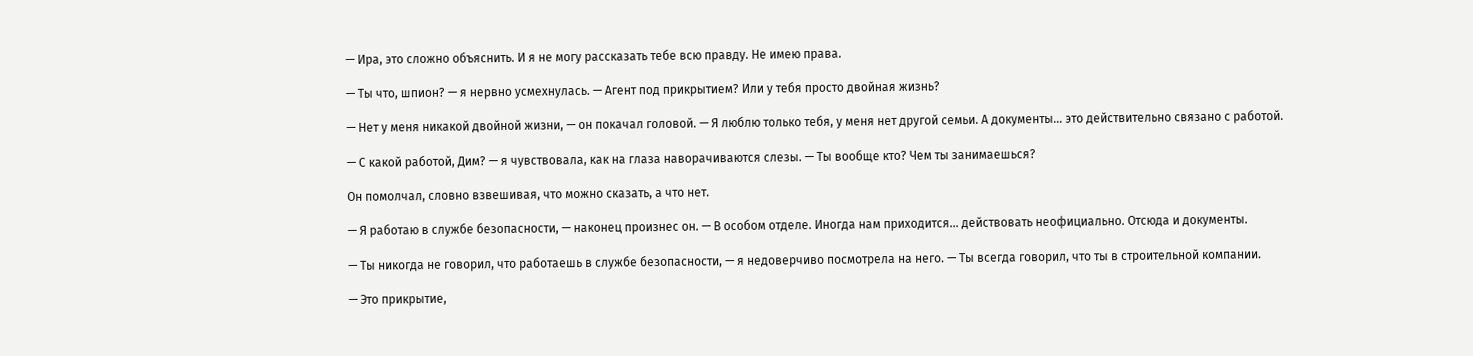— Ира, это сложно объяснить. И я не могу рассказать тебе всю правду. Не имею права.

— Ты что, шпион? — я нервно усмехнулась. — Агент под прикрытием? Или у тебя просто двойная жизнь?

— Нет у меня никакой двойной жизни, — он покачал головой. — Я люблю только тебя, у меня нет другой семьи. А документы... это действительно связано с работой.

— С какой работой, Дим? — я чувствовала, как на глаза наворачиваются слезы. — Ты вообще кто? Чем ты занимаешься?

Он помолчал, словно взвешивая, что можно сказать, а что нет.

— Я работаю в службе безопасности, — наконец произнес он. — В особом отделе. Иногда нам приходится... действовать неофициально. Отсюда и документы.

— Ты никогда не говорил, что работаешь в службе безопасности, — я недоверчиво посмотрела на него. — Ты всегда говорил, что ты в строительной компании.

— Это прикрытие,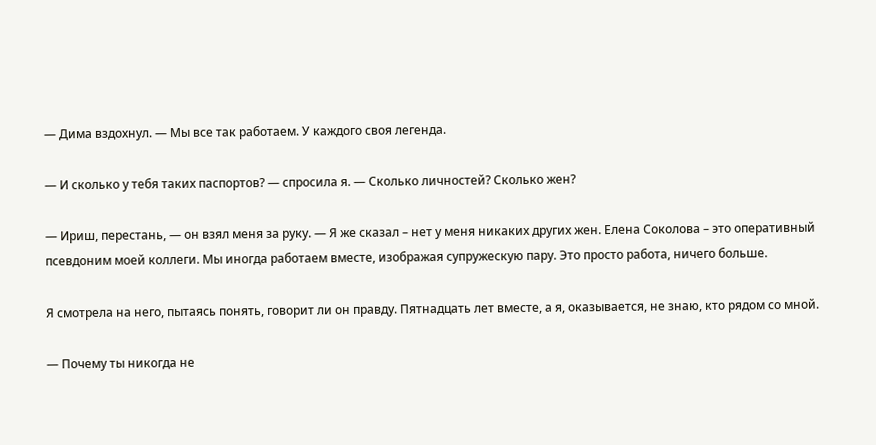— Дима вздохнул. — Мы все так работаем. У каждого своя легенда.

— И сколько у тебя таких паспортов? — спросила я. — Сколько личностей? Сколько жен?

— Ириш, перестань, — он взял меня за руку. — Я же сказал – нет у меня никаких других жен. Елена Соколова – это оперативный псевдоним моей коллеги. Мы иногда работаем вместе, изображая супружескую пару. Это просто работа, ничего больше.

Я смотрела на него, пытаясь понять, говорит ли он правду. Пятнадцать лет вместе, а я, оказывается, не знаю, кто рядом со мной.

— Почему ты никогда не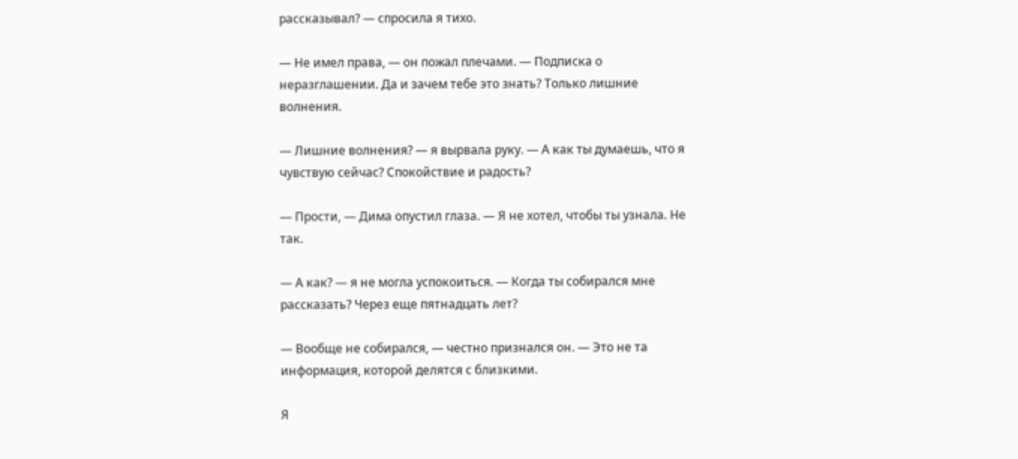рассказывал? — спросила я тихо.

— Не имел права, — он пожал плечами. — Подписка о неразглашении. Да и зачем тебе это знать? Только лишние волнения.

— Лишние волнения? — я вырвала руку. — А как ты думаешь, что я чувствую сейчас? Спокойствие и радость?

— Прости, — Дима опустил глаза. — Я не хотел, чтобы ты узнала. Не так.

— А как? — я не могла успокоиться. — Когда ты собирался мне рассказать? Через еще пятнадцать лет?

— Вообще не собирался, — честно признался он. — Это не та информация, которой делятся с близкими.

Я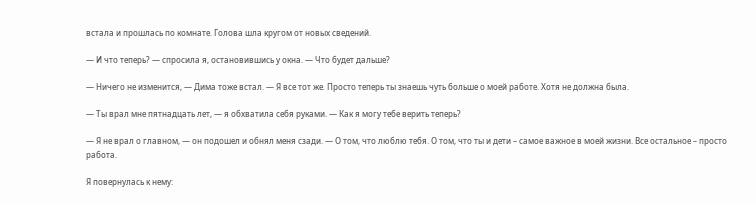встала и прошлась по комнате. Голова шла кругом от новых сведений.

— И что теперь? — спросила я, остановившись у окна. — Что будет дальше?

— Ничего не изменится, — Дима тоже встал. — Я все тот же. Просто теперь ты знаешь чуть больше о моей работе. Хотя не должна была.

— Ты врал мне пятнадцать лет, — я обхватила себя руками. — Как я могу тебе верить теперь?

— Я не врал о главном, — он подошел и обнял меня сзади. — О том, что люблю тебя. О том, что ты и дети – самое важное в моей жизни. Все остальное – просто работа.

Я повернулась к нему: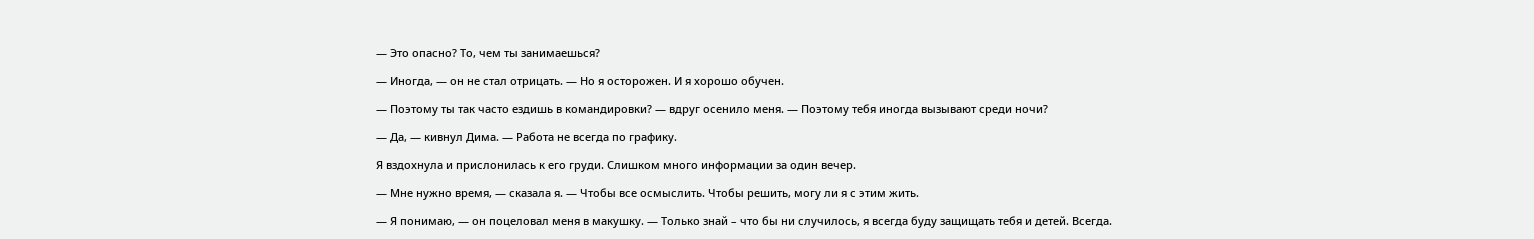— Это опасно? То, чем ты занимаешься?

— Иногда, — он не стал отрицать. — Но я осторожен. И я хорошо обучен.

— Поэтому ты так часто ездишь в командировки? — вдруг осенило меня. — Поэтому тебя иногда вызывают среди ночи?

— Да, — кивнул Дима. — Работа не всегда по графику.

Я вздохнула и прислонилась к его груди. Слишком много информации за один вечер.

— Мне нужно время, — сказала я. — Чтобы все осмыслить. Чтобы решить, могу ли я с этим жить.

— Я понимаю, — он поцеловал меня в макушку. — Только знай – что бы ни случилось, я всегда буду защищать тебя и детей. Всегда.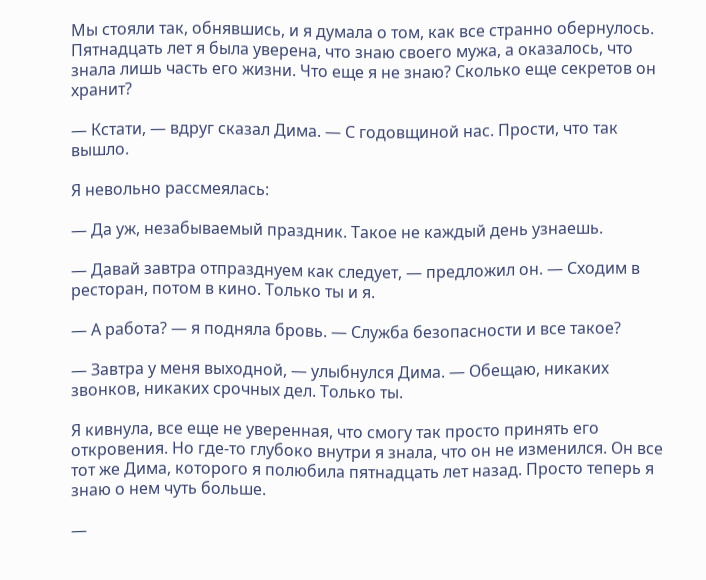Мы стояли так, обнявшись, и я думала о том, как все странно обернулось. Пятнадцать лет я была уверена, что знаю своего мужа, а оказалось, что знала лишь часть его жизни. Что еще я не знаю? Сколько еще секретов он хранит?

— Кстати, — вдруг сказал Дима. — С годовщиной нас. Прости, что так вышло.

Я невольно рассмеялась:

— Да уж, незабываемый праздник. Такое не каждый день узнаешь.

— Давай завтра отпразднуем как следует, — предложил он. — Сходим в ресторан, потом в кино. Только ты и я.

— А работа? — я подняла бровь. — Служба безопасности и все такое?

— Завтра у меня выходной, — улыбнулся Дима. — Обещаю, никаких звонков, никаких срочных дел. Только ты.

Я кивнула, все еще не уверенная, что смогу так просто принять его откровения. Но где-то глубоко внутри я знала, что он не изменился. Он все тот же Дима, которого я полюбила пятнадцать лет назад. Просто теперь я знаю о нем чуть больше.

—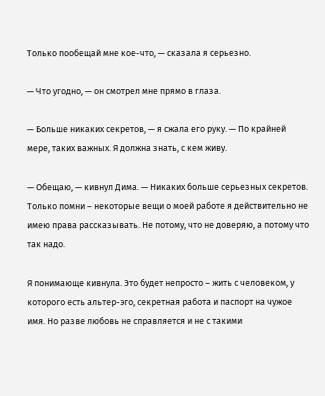Только пообещай мне кое-что, — сказала я серьезно.

— Что угодно, — он смотрел мне прямо в глаза.

— Больше никаких секретов, — я сжала его руку. — По крайней мере, таких важных. Я должна знать, с кем живу.

— Обещаю, — кивнул Дима. — Никаких больше серьезных секретов. Только помни – некоторые вещи о моей работе я действительно не имею права рассказывать. Не потому, что не доверяю, а потому что так надо.

Я понимающе кивнула. Это будет непросто – жить с человеком, у которого есть альтер-эго, секретная работа и паспорт на чужое имя. Но разве любовь не справляется и не с такими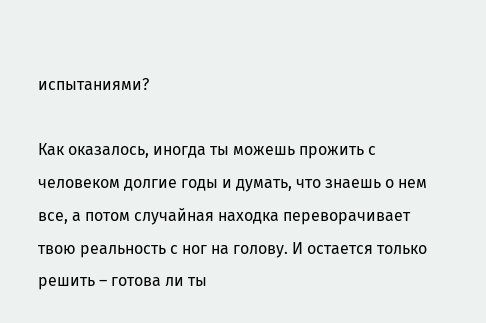испытаниями?

Как оказалось, иногда ты можешь прожить с человеком долгие годы и думать, что знаешь о нем все, а потом случайная находка переворачивает твою реальность с ног на голову. И остается только решить – готова ли ты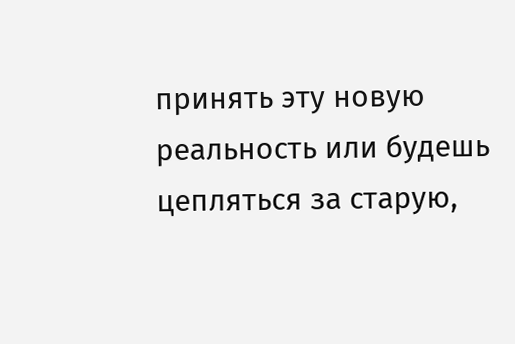принять эту новую реальность или будешь цепляться за старую,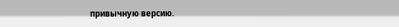привычную версию.